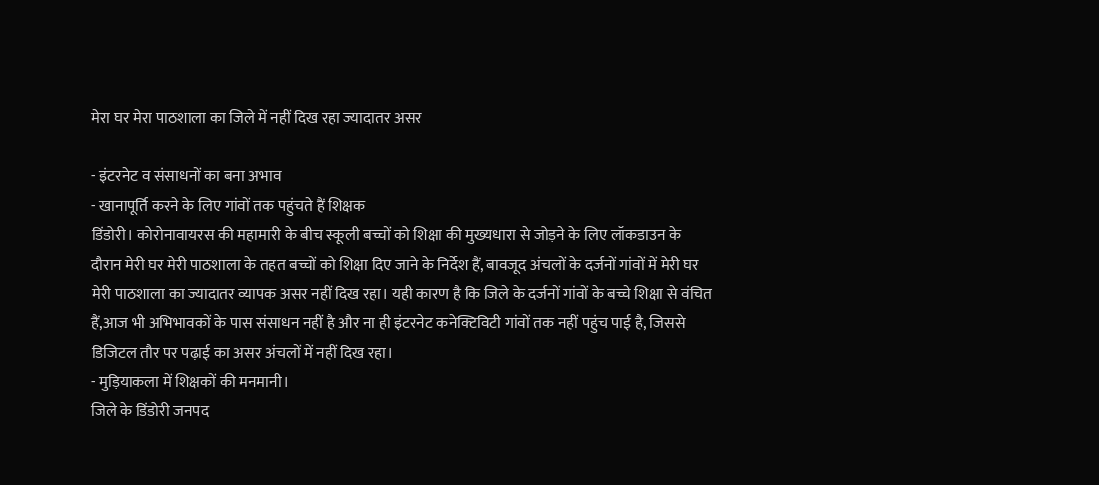मेरा घर मेरा पाठशाला का जिले में नहीं दिख रहा ज्यादातर असर

- इंटरनेट व संसाधनों का बना अभाव
- खानापूर्ति करने के लिए गांवों तक पहुंचते हैं शिक्षक
डिंडोरी। कोरोनावायरस की महामारी के बीच स्कूली बच्चों को शिक्षा की मुख्यधारा से जोड़ने के लिए लॉकडाउन के दौरान मेरी घर मेरी पाठशाला के तहत बच्चों को शिक्षा दिए जाने के निर्देश हैं, बावजूद अंचलों के दर्जनों गांवों में मेरी घर मेरी पाठशाला का ज्यादातर व्यापक असर नहीं दिख रहा। यही कारण है कि जिले के दर्जनों गांवों के बच्चे शिक्षा से वंचित हैं,आज भी अभिभावकों के पास संसाधन नहीं है और ना ही इंटरनेट कनेक्टिविटी गांवों तक नहीं पहुंच पाई है, जिससे डिजिटल तौर पर पढ़ाई का असर अंचलों में नहीं दिख रहा।
- मुड़ियाकला में शिक्षकों की मनमानी।
जिले के डिंडोरी जनपद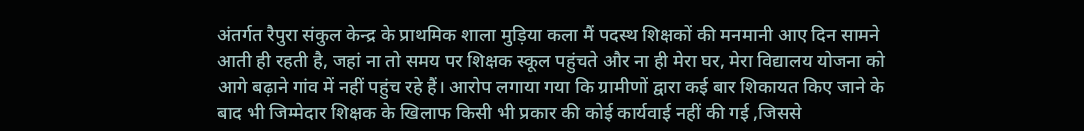अंतर्गत रैपुरा संकुल केन्द्र के प्राथमिक शाला मुड़िया कला मैं पदस्थ शिक्षकों की मनमानी आए दिन सामने आती ही रहती है, जहां ना तो समय पर शिक्षक स्कूल पहुंचते और ना ही मेरा घर, मेरा विद्यालय योजना को आगे बढ़ाने गांव में नहीं पहुंच रहे हैं। आरोप लगाया गया कि ग्रामीणों द्वारा कई बार शिकायत किए जाने के बाद भी जिम्मेदार शिक्षक के खिलाफ किसी भी प्रकार की कोई कार्यवाई नहीं की गई ,जिससे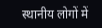स्थानीय लोगों में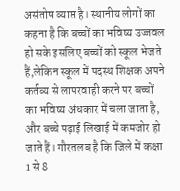असंतोष व्याप्त है। स्थानीय लोगों का कहना है कि बच्चों का भविष्य उज्जवल हो सके इसलिए बच्चों को स्कूल भेजते हैं,लेकिन स्कूल में पदस्थ शिक्षक अपने कर्तव्य से लापरवाही करने पर बच्चों का भविष्य अंधकार में चला जाता है, और बच्चे पढ़ाई लिखाई में कमजोर हो जाते हैं। गौरतलब है कि जिले में कक्षा 1 से 8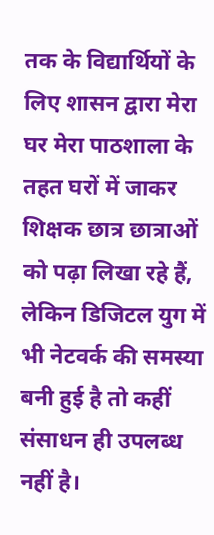तक के विद्यार्थियों के लिए शासन द्वारा मेरा घर मेरा पाठशाला के तहत घरों में जाकर शिक्षक छात्र छात्राओं को पढ़ा लिखा रहे हैं, लेकिन डिजिटल युग में भी नेटवर्क की समस्या बनी हुई है तो कहीं संसाधन ही उपलब्ध नहीं है।